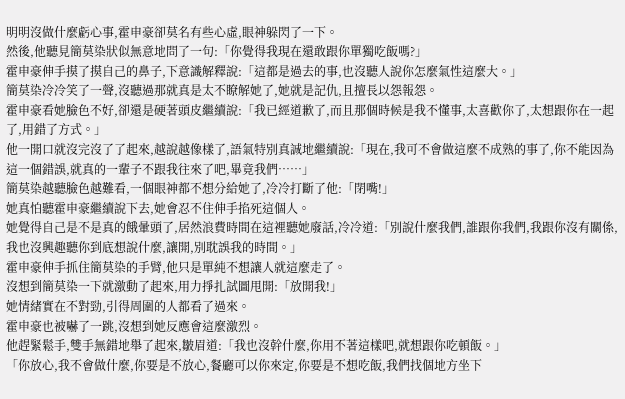明明沒做什麼虧心事,霍申豪卻莫名有些心虛,眼神躲閃了一下。
然後,他聽見簡莫染狀似無意地問了一句:「你覺得我現在還敢跟你單獨吃飯嗎?」
霍申豪伸手摸了摸自己的鼻子,下意識解釋說:「這都是過去的事,也沒聽人說你怎麼氣性這麼大。」
簡莫染冷冷笑了一聲,沒聽過那就真是太不瞭解她了,她就是記仇,且擅長以怨報怨。
霍申豪看她臉色不好,卻還是硬著頭皮繼續說:「我已經道歉了,而且那個時候是我不懂事,太喜歡你了,太想跟你在一起了,用錯了方式。」
他一開口就沒完沒了了起來,越說越像樣了,語氣特別真誠地繼續說:「現在,我可不會做這麼不成熟的事了,你不能因為這一個錯誤,就真的一輩子不跟我往來了吧,畢竟我們……」
簡莫染越聽臉色越難看,一個眼神都不想分給她了,冷冷打斷了他:「閉嘴!」
她真怕聽霍申豪繼續說下去,她會忍不住伸手掐死這個人。
她覺得自己是不是真的餓暈頭了,居然浪費時間在這裡聽她廢話,冷冷道:「別說什麼我們,誰跟你我們,我跟你沒有關係,我也沒興趣聽你到底想說什麼,讓開,別耽誤我的時間。」
霍申豪伸手抓住簡莫染的手臂,他只是單純不想讓人就這麼走了。
沒想到簡莫染一下就激動了起來,用力掙扎試圖甩開:「放開我!」
她情緒實在不對勁,引得周圍的人都看了過來。
霍申豪也被嚇了一跳,沒想到她反應會這麼激烈。
他趕緊鬆手,雙手無錯地舉了起來,皺眉道:「我也沒幹什麼,你用不著這樣吧,就想跟你吃頓飯。」
「你放心,我不會做什麼,你要是不放心,餐廳可以你來定,你要是不想吃飯,我們找個地方坐下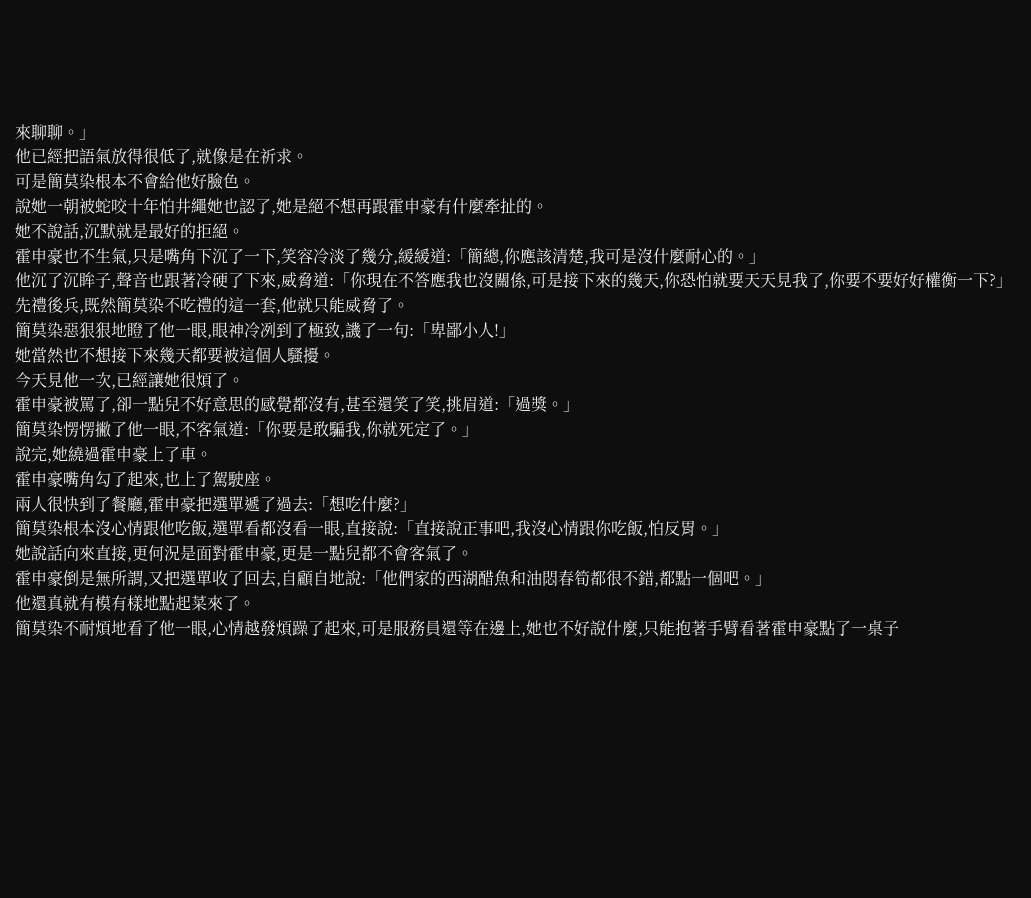來聊聊。」
他已經把語氣放得很低了,就像是在祈求。
可是簡莫染根本不會給他好臉色。
說她一朝被蛇咬十年怕井繩她也認了,她是絕不想再跟霍申豪有什麼牽扯的。
她不說話,沉默就是最好的拒絕。
霍申豪也不生氣,只是嘴角下沉了一下,笑容冷淡了幾分,緩緩道:「簡總,你應該清楚,我可是沒什麼耐心的。」
他沉了沉眸子,聲音也跟著冷硬了下來,威脅道:「你現在不答應我也沒關係,可是接下來的幾天,你恐怕就要天天見我了,你要不要好好權衡一下?」
先禮後兵,既然簡莫染不吃禮的這一套,他就只能威脅了。
簡莫染惡狠狠地瞪了他一眼,眼神冷冽到了極致,譏了一句:「卑鄙小人!」
她當然也不想接下來幾天都要被這個人騷擾。
今天見他一次,已經讓她很煩了。
霍申豪被罵了,卻一點兒不好意思的感覺都沒有,甚至還笑了笑,挑眉道:「過獎。」
簡莫染愣愣撇了他一眼,不客氣道:「你要是敢騙我,你就死定了。」
說完,她繞過霍申豪上了車。
霍申豪嘴角勾了起來,也上了駕駛座。
兩人很快到了餐廳,霍申豪把選單遞了過去:「想吃什麼?」
簡莫染根本沒心情跟他吃飯,選單看都沒看一眼,直接說:「直接說正事吧,我沒心情跟你吃飯,怕反胃。」
她說話向來直接,更何況是面對霍申豪,更是一點兒都不會客氣了。
霍申豪倒是無所謂,又把選單收了回去,自顧自地說:「他們家的西湖醋魚和油悶春筍都很不錯,都點一個吧。」
他還真就有模有樣地點起菜來了。
簡莫染不耐煩地看了他一眼,心情越發煩躁了起來,可是服務員還等在邊上,她也不好說什麼,只能抱著手臂看著霍申豪點了一桌子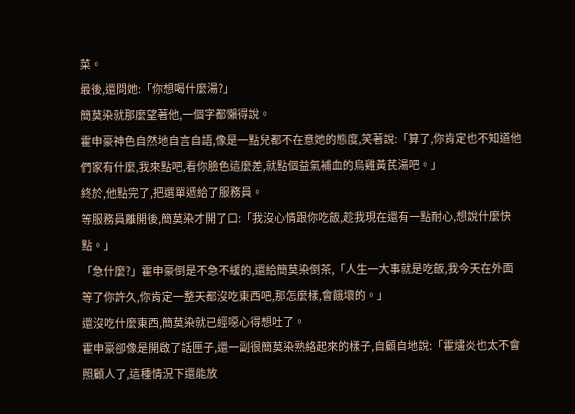菜。
最後,還問她:「你想喝什麼湯?」
簡莫染就那麼望著他,一個字都懶得說。
霍申豪神色自然地自言自語,像是一點兒都不在意她的態度,笑著說:「算了,你肯定也不知道他們家有什麼,我來點吧,看你臉色這麼差,就點個益氣補血的烏雞黃芪湯吧。」
終於,他點完了,把選單遞給了服務員。
等服務員離開後,簡莫染才開了口:「我沒心情跟你吃飯,趁我現在還有一點耐心,想說什麼快點。」
「急什麼?」霍申豪倒是不急不緩的,還給簡莫染倒茶,「人生一大事就是吃飯,我今天在外面等了你許久,你肯定一整天都沒吃東西吧,那怎麼樣,會餓壞的。」
還沒吃什麼東西,簡莫染就已經噁心得想吐了。
霍申豪卻像是開啟了話匣子,還一副很簡莫染熟絡起來的樣子,自顧自地說:「霍燼炎也太不會照顧人了,這種情況下還能放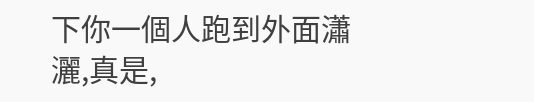下你一個人跑到外面瀟灑,真是,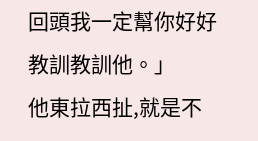回頭我一定幫你好好教訓教訓他。」
他東拉西扯,就是不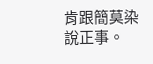肯跟簡莫染說正事。